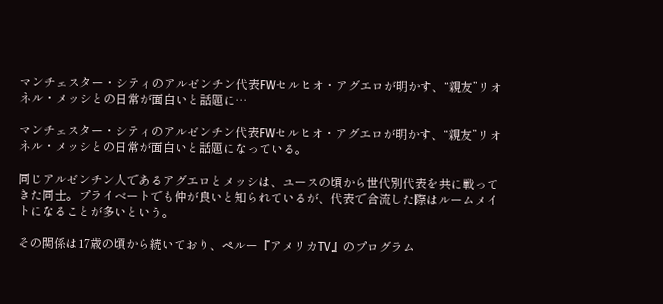マンチェスター・シティのアルゼンチン代表FWセルヒオ・アグエロが明かす、“親友”リオネル・メッシとの日常が面白いと話題に…

マンチェスター・シティのアルゼンチン代表FWセルヒオ・アグエロが明かす、“親友”リオネル・メッシとの日常が面白いと話題になっている。

同じアルゼンチン人であるアグエロとメッシは、ユースの頃から世代別代表を共に戦ってきた同士。プライベートでも仲が良いと知られているが、代表で合流した際はルームメイトになることが多いという。

その関係は17歳の頃から続いており、ペルー『アメリカTV』のプログラム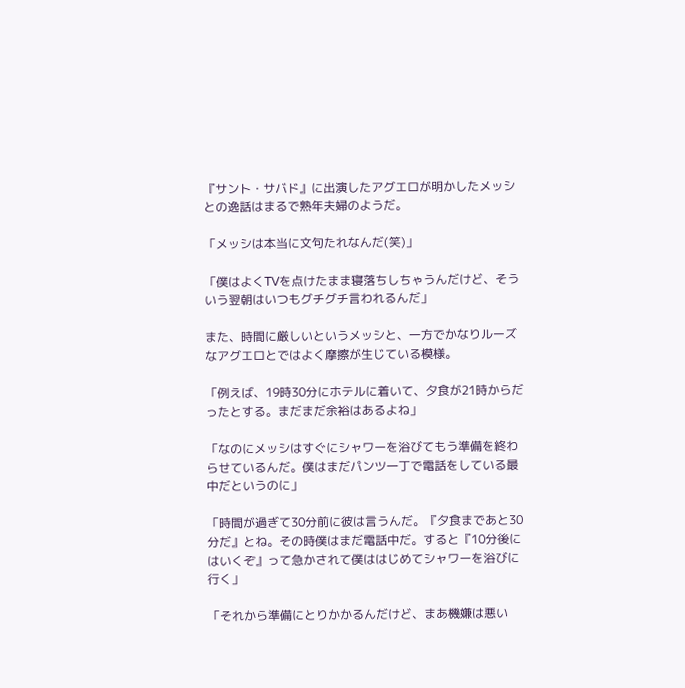『サント・サバド』に出演したアグエロが明かしたメッシとの逸話はまるで熟年夫婦のようだ。

「メッシは本当に文句たれなんだ(笑)」

「僕はよくTVを点けたまま寝落ちしちゃうんだけど、そういう翌朝はいつもグチグチ言われるんだ」

また、時間に厳しいというメッシと、一方でかなりルーズなアグエロとではよく摩擦が生じている模様。

「例えば、19時30分にホテルに着いて、夕食が21時からだったとする。まだまだ余裕はあるよね」

「なのにメッシはすぐにシャワーを浴びてもう準備を終わらせているんだ。僕はまだパンツ一丁で電話をしている最中だというのに」

「時間が過ぎて30分前に彼は言うんだ。『夕食まであと30分だ』とね。その時僕はまだ電話中だ。すると『10分後にはいくぞ』って急かされて僕ははじめてシャワーを浴びに行く」

「それから準備にとりかかるんだけど、まあ機嫌は悪い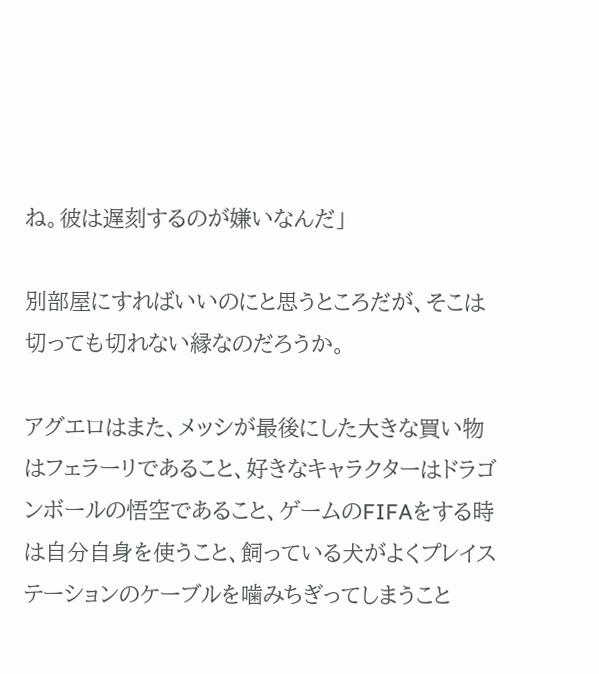ね。彼は遅刻するのが嫌いなんだ」

別部屋にすればいいのにと思うところだが、そこは切っても切れない縁なのだろうか。

アグエロはまた、メッシが最後にした大きな買い物はフェラーリであること、好きなキャラクターはドラゴンボールの悟空であること、ゲームのFIFAをする時は自分自身を使うこと、飼っている犬がよくプレイステーションのケーブルを噛みちぎってしまうこと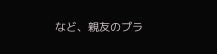など、親友のプラ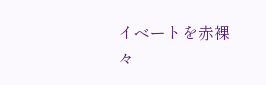イベートを赤裸々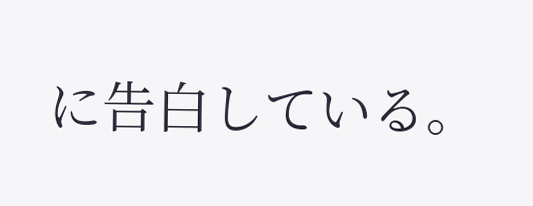に告白している。